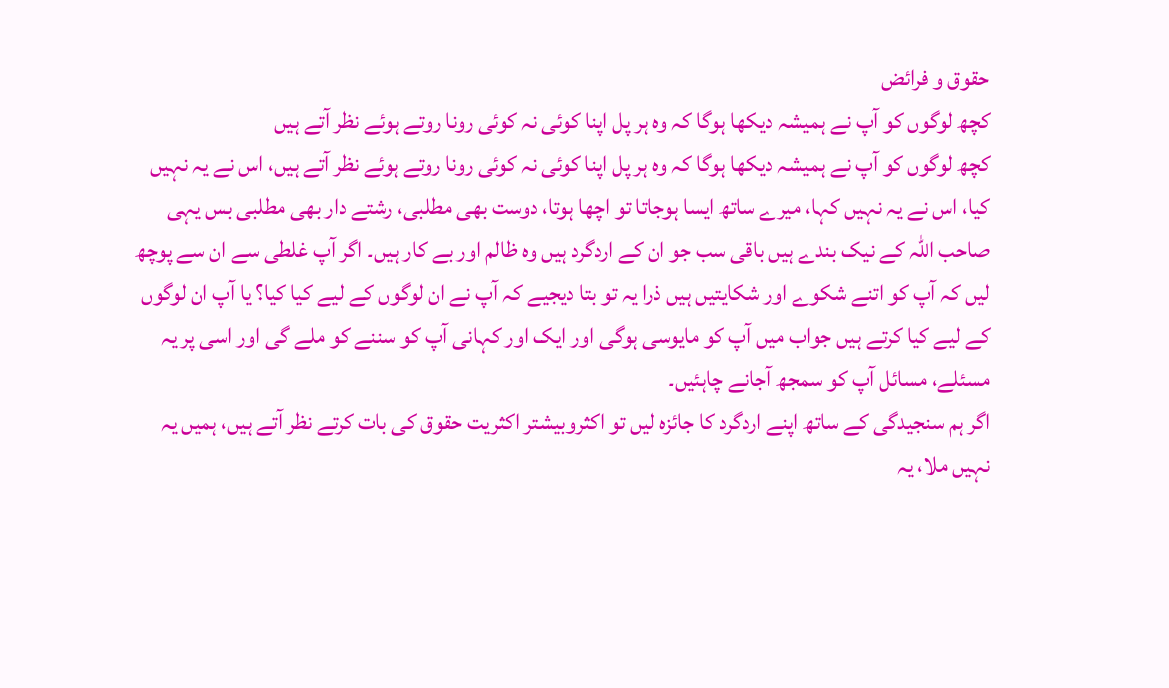حقوق و فرائض
کچھ لوگوں کو آپ نے ہمیشہ دیکھا ہوگا کہ وہ ہر پل اپنا کوئی نہ کوئی رونا روتے ہوئے نظر آتے ہیں
کچھ لوگوں کو آپ نے ہمیشہ دیکھا ہوگا کہ وہ ہر پل اپنا کوئی نہ کوئی رونا روتے ہوئے نظر آتے ہیں، اس نے یہ نہیں کیا، اس نے یہ نہیں کہا، میرے ساتھ ایسا ہوجاتا تو اچھا ہوتا، دوست بھی مطلبی، رشتے دار بھی مطلبی بس یہی صاحب اللہ کے نیک بندے ہیں باقی سب جو ان کے اردگرد ہیں وہ ظالم اور بے کار ہیں۔ اگر آپ غلطی سے ان سے پوچھ لیں کہ آپ کو اتنے شکوے اور شکایتیں ہیں ذرا یہ تو بتا دیجیے کہ آپ نے ان لوگوں کے لیے کیا کیا؟ یا آپ ان لوگوں کے لیے کیا کرتے ہیں جواب میں آپ کو مایوسی ہوگی اور ایک اور کہانی آپ کو سننے کو ملے گی اور اسی پر یہ مسئلے، مسائل آپ کو سمجھ آجانے چاہئیں۔
اگر ہم سنجیدگی کے ساتھ اپنے اردگرد کا جائزہ لیں تو اکثروبیشتر اکثریت حقوق کی بات کرتے نظر آتے ہیں، ہمیں یہ نہیں ملا، یہ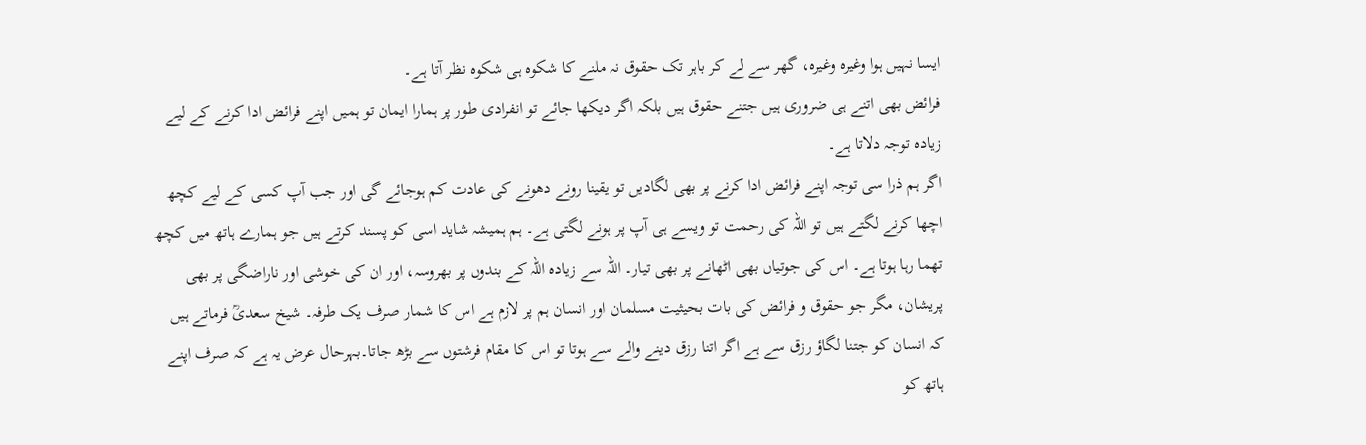ایسا نہیں ہوا وغیرہ وغیرہ، گھر سے لے کر باہر تک حقوق نہ ملنے کا شکوہ ہی شکوہ نظر آتا ہے۔
فرائض بھی اتنے ہی ضروری ہیں جتنے حقوق ہیں بلکہ اگر دیکھا جائے تو انفرادی طور پر ہمارا ایمان تو ہمیں اپنے فرائض ادا کرنے کے لیے زیادہ توجہ دلاتا ہے۔
اگر ہم ذرا سی توجہ اپنے فرائض ادا کرنے پر بھی لگادیں تو یقینا رونے دھونے کی عادت کم ہوجائے گی اور جب آپ کسی کے لیے کچھ اچھا کرنے لگتے ہیں تو اللہ کی رحمت تو ویسے ہی آپ پر ہونے لگتی ہے۔ ہم ہمیشہ شاید اسی کو پسند کرتے ہیں جو ہمارے ہاتھ میں کچھ تھما رہا ہوتا ہے۔ اس کی جوتیاں بھی اٹھانے پر بھی تیار۔ اللہ سے زیادہ اللہ کے بندوں پر بھروسہ، اور ان کی خوشی اور ناراضگی پر بھی پریشان، مگر جو حقوق و فرائض کی بات بحیثیت مسلمان اور انسان ہم پر لازم ہے اس کا شمار صرف یک طرفہ۔ شیخ سعدیؒ فرماتے ہیں کہ انسان کو جتنا لگاؤ رزق سے ہے اگر اتنا رزق دینے والے سے ہوتا تو اس کا مقام فرشتوں سے بڑھ جاتا۔بہرحال عرض یہ ہے کہ صرف اپنے ہاتھ کو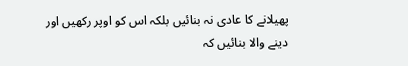پھیلانے کا عادی نہ بنائیں بلکہ اس کو اوپر رکھیں اور دینے والا بنائیں کہ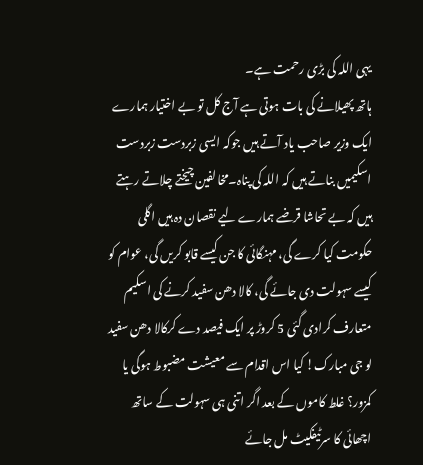یہی اللہ کی بڑی رحمت ہے۔
ہاتھ پھیلانے کی بات ہوتی ہے آج کل تو بے اختیار ہمارے ایک وزیر صاحب یاد آتے ہیں جوکہ ایسی زبردست زبردست اسکیمیں بناتے ہیں کہ اللہ کی پناہ۔مخالفین چیختے چلاتے رہتے ہیں کہ بے تحاشا قرضے ہمارے لیے نقصان دہ ہیں اگلی حکومت کیا کرے گی، مہنگائی کا جن کیسے قابو کریں گی، عوام کو کیسے سہولت دی جائے گی، کالا دھن سفید کرنے کی اسکیم متعارف کرادی گئی 5 کروڑ پر ایک فیصد دے کرکالا دھن سفید لو جی مبارک! کیا اس اقدام سے معیشت مضبوط ہوگی یا کمزور؟ غلط کاموں کے بعد اگر اتنی ہی سہولت کے ساتھ اچھائی کا سرٹیفکیٹ مل جائے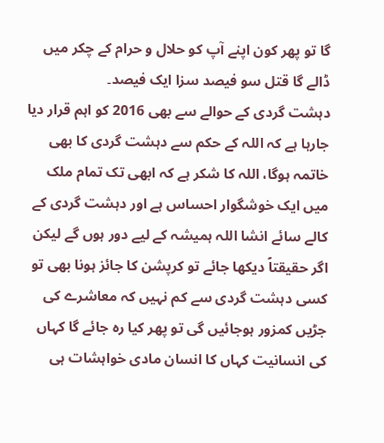گا تو پھر کون اپنے آپ کو حلال و حرام کے چکر میں ڈالے گا قتل سو فیصد سزا ایک فیصد۔
دہشت گردی کے حوالے سے بھی 2016 کو اہم قرار دیا جارہا ہے کہ اللہ کے حکم سے دہشت گردی کا بھی خاتمہ ہوگا، اللہ کا شکر ہے کہ ابھی تک تمام ملک میں ایک خوشگوار احساس ہے اور دہشت گردی کے کالے سائے انشا اللہ ہمیشہ کے لیے دور ہوں گے لیکن اگر حقیقتاً دیکھا جائے تو کرپشن کا جائز ہونا بھی تو کسی دہشت گردی سے کم نہیں کہ معاشرے کی جڑیں کمزور ہوجائیں گی تو پھر کیا رہ جائے گا کہاں کی انسانیت کہاں کا انسان مادی خواہشات ہی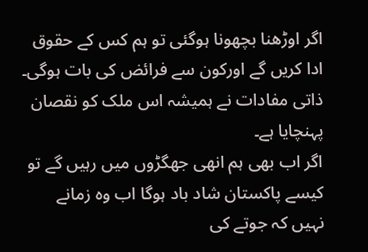اگر اوڑھنا بچھونا ہوگئی تو ہم کس کے حقوق ادا کریں گے اورکون سے فرائض کی بات ہوگی۔ ذاتی مفادات نے ہمیشہ اس ملک کو نقصان پہنچایا ہے۔
اگر اب بھی ہم انھی جھگڑوں میں رہیں گے تو کیسے پاکستان شاد باد ہوگا اب وہ زمانے نہیں کہ جوتے کی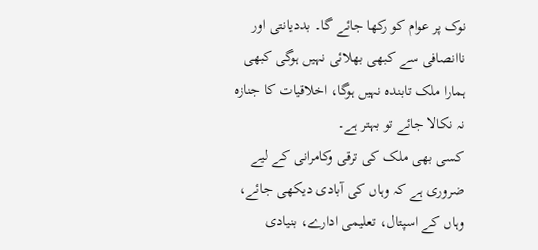نوک پر عوام کو رکھا جائے گا۔ بددیانتی اور ناانصافی سے کبھی بھلائی نہیں ہوگی کبھی ہمارا ملک تابندہ نہیں ہوگا، اخلاقیات کا جنازہ نہ نکالا جائے تو بہتر ہے۔
کسی بھی ملک کی ترقی وکامرانی کے لیے ضروری ہے کہ وہاں کی آبادی دیکھی جائے، وہاں کے اسپتال، تعلیمی ادارے، بنیادی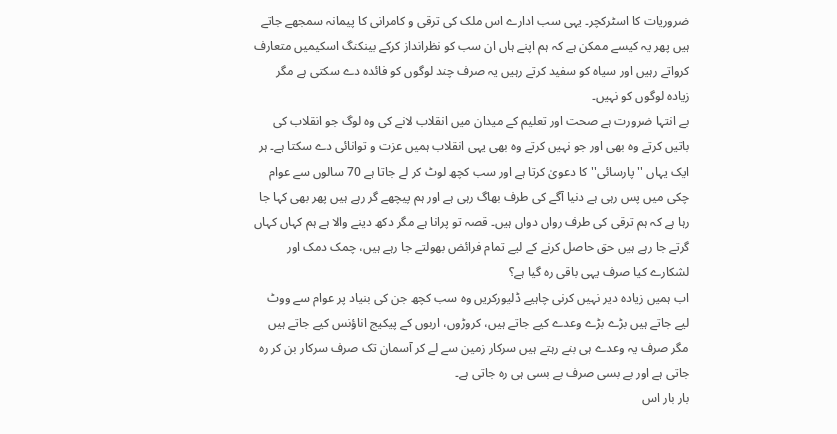ضروریات کا اسٹرکچر۔ یہی سب ادارے اس ملک کی ترقی و کامرانی کا پیمانہ سمجھے جاتے ہیں پھر یہ کیسے ممکن ہے کہ ہم اپنے ہاں ان سب کو نظرانداز کرکے بینکنگ اسکیمیں متعارف کرواتے رہیں اور سیاہ کو سفید کرتے رہیں یہ صرف چند لوگوں کو فائدہ دے سکتی ہے مگر زیادہ لوگوں کو نہیں۔
بے انتہا ضرورت ہے صحت اور تعلیم کے میدان میں انقلاب لانے کی وہ لوگ جو انقلاب کی باتیں کرتے وہ بھی اور جو نہیں کرتے وہ بھی یہی انقلاب ہمیں عزت و توانائی دے سکتا ہے۔ ہر ایک یہاں ''پارسائی'' کا دعویٰ کرتا ہے اور سب کچھ لوٹ کر لے جاتا ہے 70 سالوں سے عوام چکی میں پس رہی ہے دنیا آگے کی طرف بھاگ رہی ہے اور ہم پیچھے گر رہے ہیں پھر بھی کہا جا رہا ہے کہ ہم ترقی کی طرف رواں دواں ہیں۔ قصہ تو پرانا ہے مگر دکھ دینے والا ہے ہم کہاں کہاں گرتے جا رہے ہیں حق حاصل کرنے کے لیے تمام فرائض بھولتے جا رہے ہیں، چمک دمک اور لشکارے کیا صرف یہی باقی رہ گیا ہے؟
اب ہمیں زیادہ دیر نہیں کرنی چاہیے ڈلیورکریں وہ سب کچھ جن کی بنیاد پر عوام سے ووٹ لیے جاتے ہیں بڑے بڑے وعدے کیے جاتے ہیں، کروڑوں، اربوں کے پیکیج اناؤنس کیے جاتے ہیں مگر صرف یہ وعدے ہی بنے رہتے ہیں سرکار زمین سے لے کر آسمان تک صرف سرکار بن کر رہ جاتی ہے اور بے بسی صرف بے بسی ہی رہ جاتی ہے۔
بار بار اس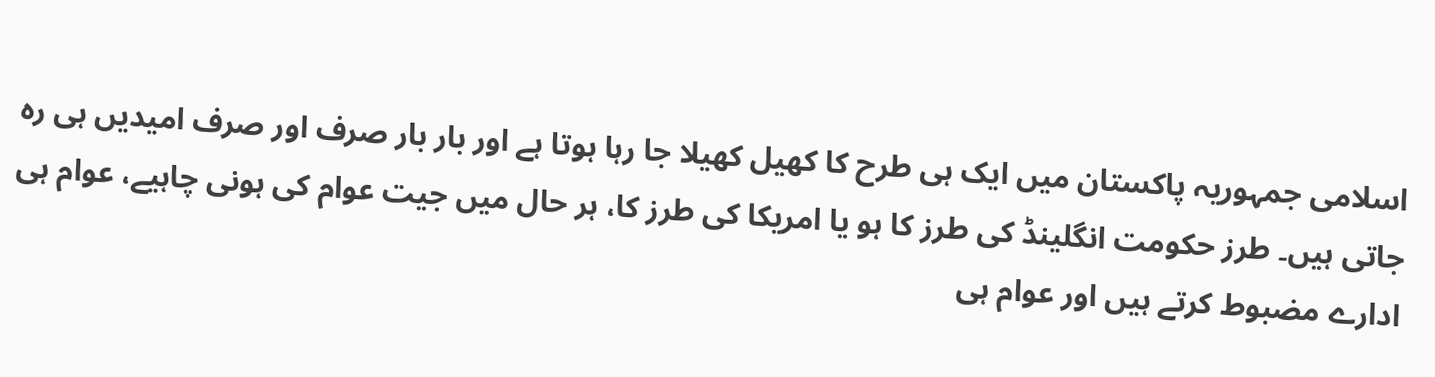اسلامی جمہوریہ پاکستان میں ایک ہی طرح کا کھیل کھیلا جا رہا ہوتا ہے اور بار بار صرف اور صرف امیدیں ہی رہ جاتی ہیں۔ طرز حکومت انگلینڈ کی طرز کا ہو یا امریکا کی طرز کا، ہر حال میں جیت عوام کی ہونی چاہیے، عوام ہی ادارے مضبوط کرتے ہیں اور عوام ہی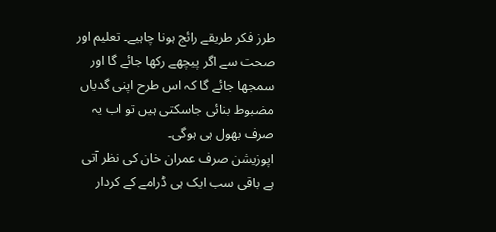طرز فکر طریقے رائج ہونا چاہیے۔ تعلیم اور صحت سے اگر پیچھے رکھا جائے گا اور سمجھا جائے گا کہ اس طرح اپنی گدیاں مضبوط بنائی جاسکتی ہیں تو اب یہ صرف بھول ہی ہوگی۔
اپوزیشن صرف عمران خان کی نظر آتی ہے باقی سب ایک ہی ڈرامے کے کردار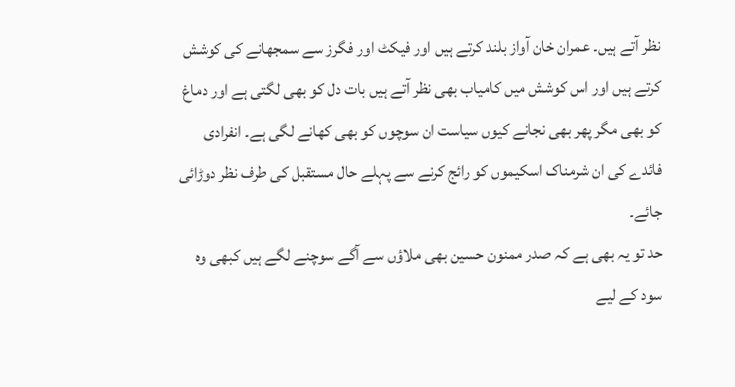نظر آتے ہیں۔ عمران خان آواز بلند کرتے ہیں اور فیکٹ اور فگرز سے سمجھانے کی کوشش کرتے ہیں اور اس کوشش میں کامیاب بھی نظر آتے ہیں بات دل کو بھی لگتی ہے اور دماغ کو بھی مگر پھر بھی نجانے کیوں سیاست ان سوچوں کو بھی کھانے لگی ہے۔ انفرادی فائدے کی ان شرمناک اسکیموں کو رائج کرنے سے پہلے حال مستقبل کی طرف نظر دوڑائی جائے۔
حد تو یہ بھی ہے کہ صدر ممنون حسین بھی ملاؤں سے آگے سوچنے لگے ہیں کبھی وہ سود کے لیے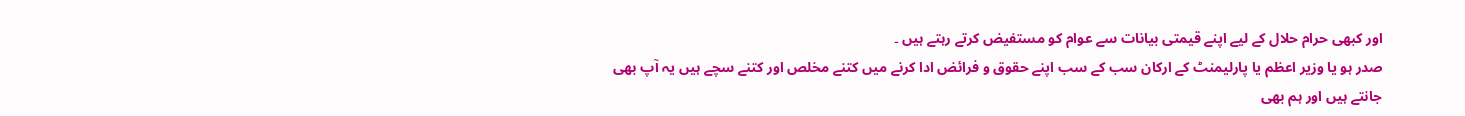اور کبھی حرام حلال کے لیے اپنے قیمتی بیانات سے عوام کو مستفیض کرتے رہتے ہیں ۔
صدر ہو یا وزیر اعظم یا پارلیمنٹ کے ارکان سب کے سب اپنے حقوق و فرائض ادا کرنے میں کتنے مخلص اور کتنے سچے ہیں یہ آپ بھی جانتے ہیں اور ہم بھی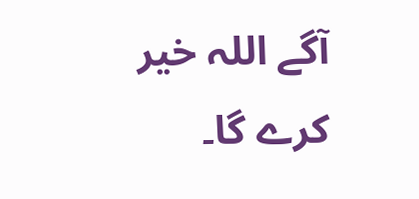آگے اللہ خیر کرے گا۔